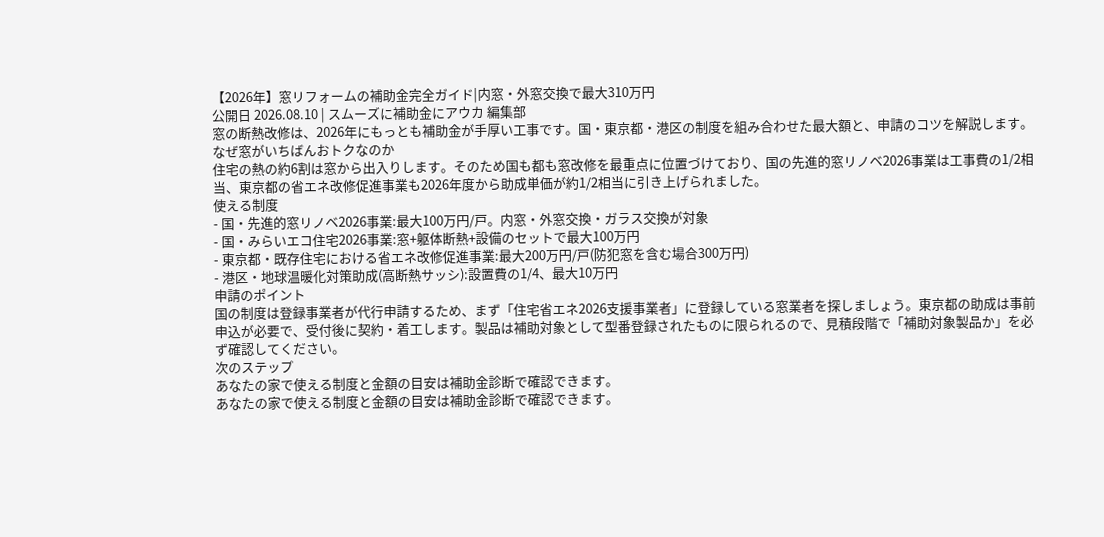【2026年】窓リフォームの補助金完全ガイド|内窓・外窓交換で最大310万円
公開日 2026.08.10 | スムーズに補助金にアウカ 編集部
窓の断熱改修は、2026年にもっとも補助金が手厚い工事です。国・東京都・港区の制度を組み合わせた最大額と、申請のコツを解説します。
なぜ窓がいちばんおトクなのか
住宅の熱の約6割は窓から出入りします。そのため国も都も窓改修を最重点に位置づけており、国の先進的窓リノベ2026事業は工事費の1/2相当、東京都の省エネ改修促進事業も2026年度から助成単価が約1/2相当に引き上げられました。
使える制度
- 国・先進的窓リノベ2026事業:最大100万円/戸。内窓・外窓交換・ガラス交換が対象
- 国・みらいエコ住宅2026事業:窓+躯体断熱+設備のセットで最大100万円
- 東京都・既存住宅における省エネ改修促進事業:最大200万円/戸(防犯窓を含む場合300万円)
- 港区・地球温暖化対策助成(高断熱サッシ):設置費の1/4、最大10万円
申請のポイント
国の制度は登録事業者が代行申請するため、まず「住宅省エネ2026支援事業者」に登録している窓業者を探しましょう。東京都の助成は事前申込が必要で、受付後に契約・着工します。製品は補助対象として型番登録されたものに限られるので、見積段階で「補助対象製品か」を必ず確認してください。
次のステップ
あなたの家で使える制度と金額の目安は補助金診断で確認できます。
あなたの家で使える制度と金額の目安は補助金診断で確認できます。